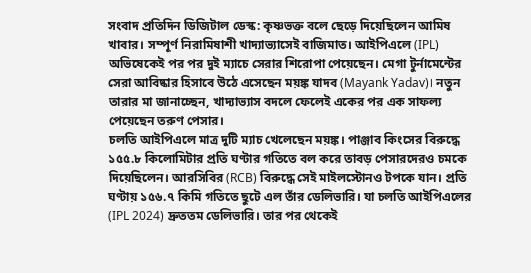সংবাদ প্রতিদিন ডিজিটাল ডেস্ক: কৃষ্ণভক্ত বলে ছেড়ে দিয়েছিলেন আমিষ খাবার। সম্পূর্ণ নিরামিষাশী খাদ্যাভ্যাসেই বাজিমাত। আইপিএলে (IPL) অভিষেকেই পর পর দুই ম্যাচে সেরার শিরোপা পেয়েছেন। মেগা টুর্নামেন্টের সেরা আবিষ্কার হিসাবে উঠে এসেছেন ময়ঙ্ক যাদব (Mayank Yadav)। নতুন তারার মা জানাচ্ছেন, খাদ্যাভ্যাস বদলে ফেলেই একের পর এক সাফল্য পেয়েছেন তরুণ পেসার।
চলতি আইপিএলে মাত্র দুটি ম্যাচ খেলেছেন ময়ঙ্ক। পাঞ্জাব কিংসের বিরুদ্ধে ১৫৫.৮ কিলোমিটার প্রতি ঘণ্টার গতিতে বল করে তাবড় পেসারদেরও চমকে দিয়েছিলেন। আরসিবির (RCB) বিরুদ্ধে সেই মাইলস্টোনও টপকে যান। প্রতি ঘণ্টায় ১৫৬.৭ কিমি গতিতে ছুটে এল তাঁর ডেলিভারি। যা চলতি আইপিএলের (IPL 2024) দ্রুততম ডেলিভারি। তার পর থেকেই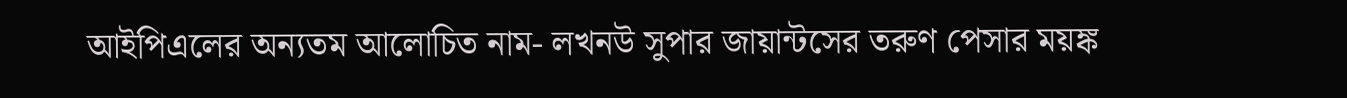আইপিএলের অন্যতম আলোচিত নাম- লখনউ সুপার জায়ান্টসের তরুণ পেসার ময়ঙ্ক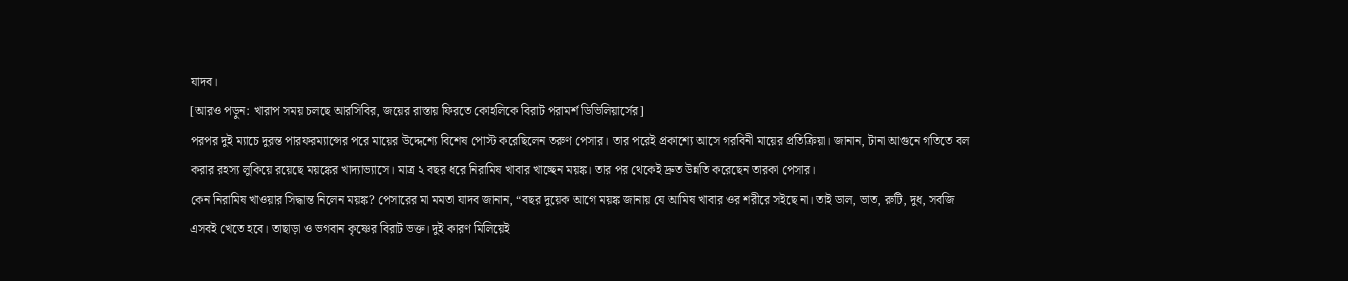যাদব।
[আরও পড়ুন: খারাপ সময় চলছে আরসিবির, জয়ের রাস্তায় ফিরতে কোহলিকে বিরাট পরামর্শ ডিভিলিয়ার্সের]
পরপর দুই ম্যাচে দুরন্ত পারফরম্যান্সের পরে মায়ের উদ্দেশ্যে বিশেষ পোস্ট করেছিলেন তরুণ পেসার। তার পরেই প্রকাশ্যে আসে গরবিনী মায়ের প্রতিক্রিয়া। জানান, টানা আগুনে গতিতে বল করার রহস্য লুকিয়ে রয়েছে ময়ঙ্কের খাদ্যাভ্যাসে। মাত্র ২ বছর ধরে নিরামিষ খাবার খাচ্ছেন ময়ঙ্ক। তার পর থেকেই দ্রুত উন্নতি করেছেন তারকা পেসার।
কেন নিরামিষ খাওয়ার সিদ্ধান্ত নিলেন ময়ঙ্ক? পেসারের মা মমতা যাদব জানান, “বছর দুয়েক আগে ময়ঙ্ক জানায় যে আমিষ খাবার ওর শরীরে সইছে না। তাই ডাল, ভাত, রুটি, দুধ, সবজি এসবই খেতে হবে। তাছাড়া ও ভগবান কৃষ্ণের বিরাট ভক্ত। দুই কারণ মিলিয়েই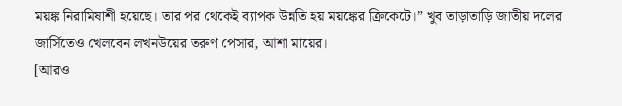ময়ঙ্ক নিরামিষাশী হয়েছে। তার পর থেকেই ব্যাপক উন্নতি হয় ময়ঙ্কের ক্রিকেটে।” খুব তাড়াতাড়ি জাতীয় দলের জার্সিতেও খেলবেন লখনউয়ের তরুণ পেসার, আশা মায়ের।
[আরও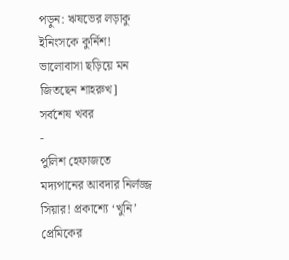পড়ুন: ঋষভের লড়াকু ইনিংসকে কুর্নিশ! ভালোবাসা ছড়িয়ে মন জিতছেন শাহরুখ]
সর্বশেষ খবর
-
পুলিশ হেফাজতে মদ্যপানের আবদার নির্লজ্জ সিয়ার! প্রকাশ্যে ‘খুনি’ প্রেমিকের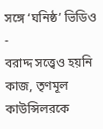সঙ্গে ‘ঘনিষ্ঠ’ ভিডিও
-
বরাদ্দ সত্ত্বেও হয়নি কাজ, তৃণমূল কাউন্সিলরকে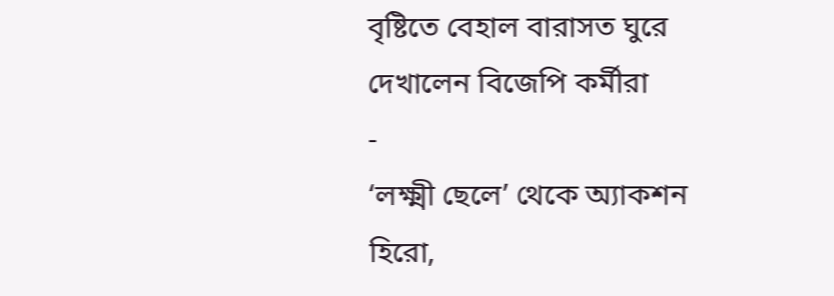বৃষ্টিতে বেহাল বারাসত ঘুরে দেখালেন বিজেপি কর্মীরা
-
‘লক্ষ্মী ছেলে’ থেকে অ্যাকশন হিরো,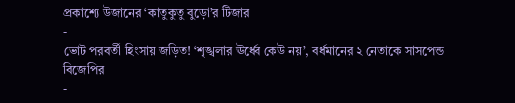প্রকাশ্যে উজানের ‘কাতুকুতু বুড়ো’র টিজার
-
ভোট পরবর্তী হিংসায় জড়িত! ‘শৃঙ্খলার ঊর্ধ্বে কেউ নয়’, বর্ধমানের ২ নেতাকে সাসপেন্ড বিজেপির
-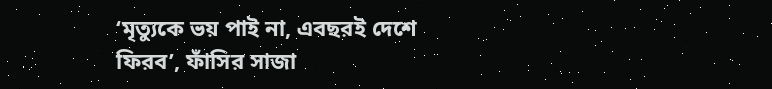‘মৃত্যুকে ভয় পাই না, এবছরই দেশে ফিরব’, ফাঁসির সাজা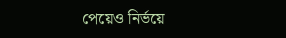পেয়েও নির্ভয়ে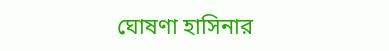ঘোষণা হাসিনার